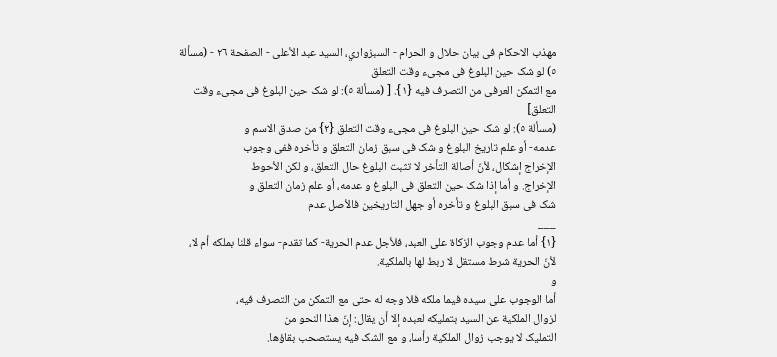مهذب الاحکام فی بیان حلال و الحرام - السبزواري، السيد عبد الأعلى - الصفحة ٢٦ - (مسألة ٥) لو شک حین البلوغ فی مجیء وقت التعلق
مع التمکن العرفی من التصرف فیه {١}. [ (مسألة ٥): لو شک حین البلوغ فی مجیء وقت التعلق]
(مسألة ٥): لو شک حین البلوغ فی مجیء وقت التعلق {٢} من صدق الاسم و
عدمه- أو علم تاریخ البلوغ و شک فی سبق زمان التعلق و تأخره ففی وجوب
الإخراج إشکال، لأنّ أصالة التأخر لا تثبت البلوغ حال التعلق، و لکن الأحوط
الإخراج. و أما إذا شک حین التعلق فی البلوغ و عدمه، أو علم زمان التعلق و
شک فی سبق البلوغ و تأخره أو جهل التاریخین فالأصل عدم
___
{١} أما عدم وجوب الزکاة علی العبد، فلأجل عدم الحریة- کما تقدم- سواء قلنا بملکه أم لا، لأنّ الحریة شرط مستقل لا ربط لها بالملکیة.
و
أما الوجوب علی سیده فیما ملکه فلا وجه له حتی مع التمکن من التصرف فیه،
لزوال الملکیة عن السید بتملیکه لعبده إلا أن یقال: إنّ هذا النحو من
التملیک لا یوجب زوال الملکیة رأسا، و مع الشک فیه یستصحب بقاؤها.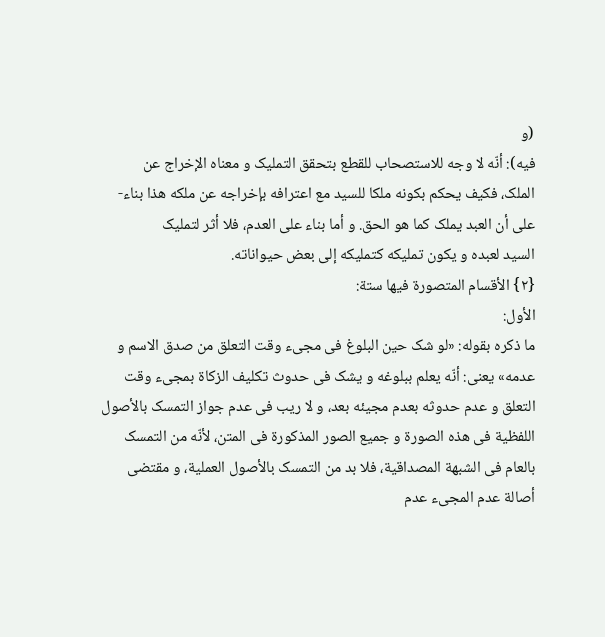(و
فیه): أنّه لا وجه للاستصحاب للقطع بتحقق التملیک و معناه الإخراج عن
الملک، فکیف یحکم بکونه ملکا للسید مع اعترافه بإخراجه عن ملکه هذا بناء-
علی أن العبد یملک کما هو الحق. و أما بناء علی العدم، فلا أثر لتملیک
السید لعبده و یکون تملیکه کتملیکه إلی بعض حیواناته.
{٢} الأقسام المتصورة فیها ستة:
الأول:
ما ذکره بقوله: «لو شک حین البلوغ فی مجیء وقت التعلق من صدق الاسم و
عدمه» یعنی: أنّه یعلم ببلوغه و یشک فی حدوث تکلیف الزکاة بمجیء وقت
التعلق و عدم حدوثه بعدم مجیئه بعد، و لا ریب فی عدم جواز التمسک بالأصول
اللفظیة فی هذه الصورة و جمیع الصور المذکورة فی المتن، لأنّه من التمسک
بالعام فی الشبهة المصداقیة، فلا بد من التمسک بالأصول العملیة، و مقتضی
أصالة عدم المجیء عدم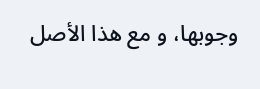وجوبها، و مع هذا الأصل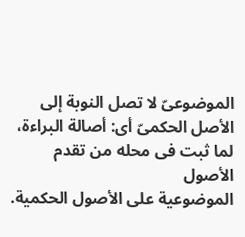الموضوعیّ لا تصل النوبة إلی
الأصل الحکمیّ أی: أصالة البراءة، لما ثبت فی محله من تقدم الأصول
الموضوعیة علی الأصول الحکمیة.